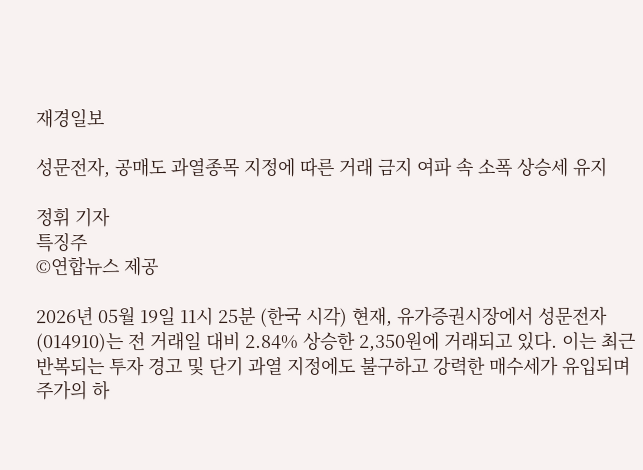재경일보

성문전자, 공매도 과열종목 지정에 따른 거래 금지 여파 속 소폭 상승세 유지

정휘 기자
특징주
©연합뉴스 제공

2026년 05월 19일 11시 25분 (한국 시각) 현재, 유가증권시장에서 성문전자(014910)는 전 거래일 대비 2.84% 상승한 2,350원에 거래되고 있다. 이는 최근 반복되는 투자 경고 및 단기 과열 지정에도 불구하고 강력한 매수세가 유입되며 주가의 하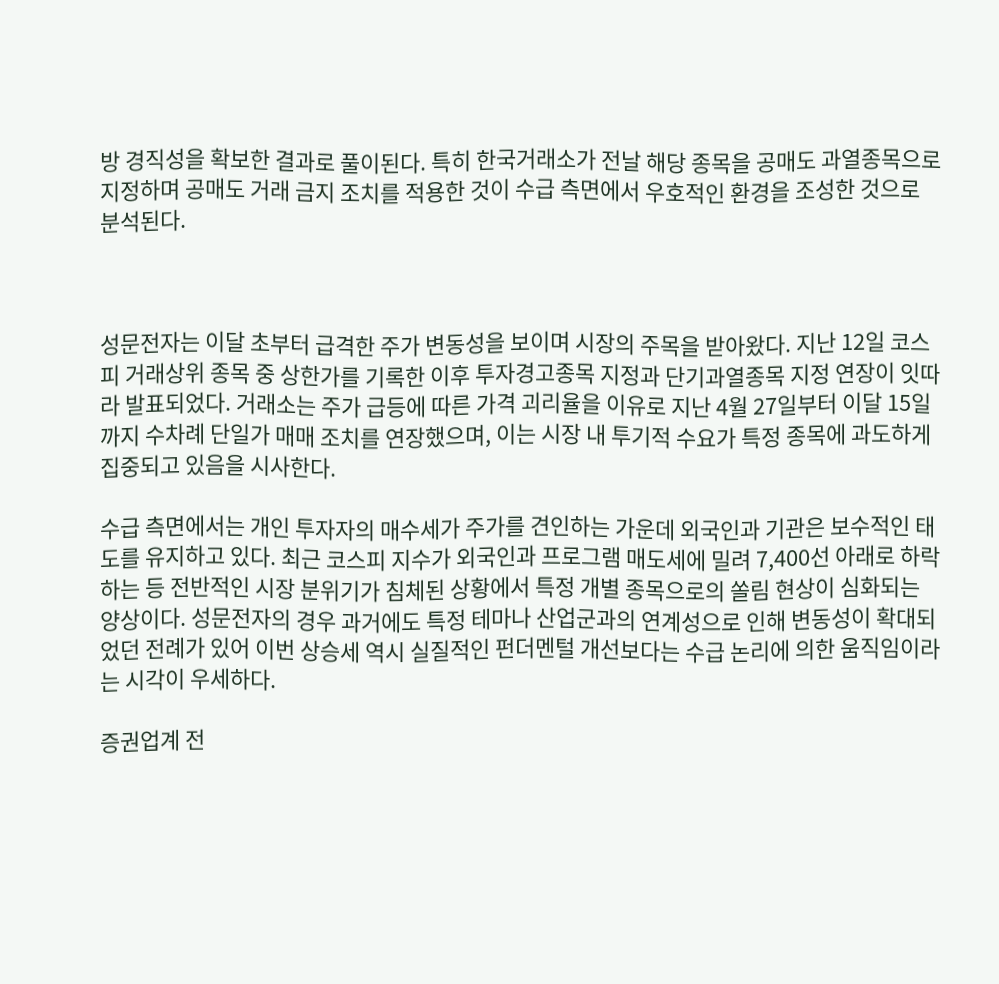방 경직성을 확보한 결과로 풀이된다. 특히 한국거래소가 전날 해당 종목을 공매도 과열종목으로 지정하며 공매도 거래 금지 조치를 적용한 것이 수급 측면에서 우호적인 환경을 조성한 것으로 분석된다.



성문전자는 이달 초부터 급격한 주가 변동성을 보이며 시장의 주목을 받아왔다. 지난 12일 코스피 거래상위 종목 중 상한가를 기록한 이후 투자경고종목 지정과 단기과열종목 지정 연장이 잇따라 발표되었다. 거래소는 주가 급등에 따른 가격 괴리율을 이유로 지난 4월 27일부터 이달 15일까지 수차례 단일가 매매 조치를 연장했으며, 이는 시장 내 투기적 수요가 특정 종목에 과도하게 집중되고 있음을 시사한다.

수급 측면에서는 개인 투자자의 매수세가 주가를 견인하는 가운데 외국인과 기관은 보수적인 태도를 유지하고 있다. 최근 코스피 지수가 외국인과 프로그램 매도세에 밀려 7,400선 아래로 하락하는 등 전반적인 시장 분위기가 침체된 상황에서 특정 개별 종목으로의 쏠림 현상이 심화되는 양상이다. 성문전자의 경우 과거에도 특정 테마나 산업군과의 연계성으로 인해 변동성이 확대되었던 전례가 있어 이번 상승세 역시 실질적인 펀더멘털 개선보다는 수급 논리에 의한 움직임이라는 시각이 우세하다.

증권업계 전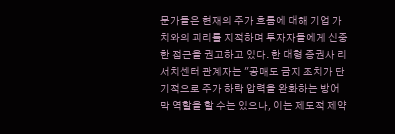문가들은 현재의 주가 흐름에 대해 기업 가치와의 괴리를 지적하며 투자자들에게 신중한 접근을 권고하고 있다. 한 대형 증권사 리서치센터 관계자는 "공매도 금지 조치가 단기적으로 주가 하락 압력을 완화하는 방어막 역할을 할 수는 있으나, 이는 제도적 제약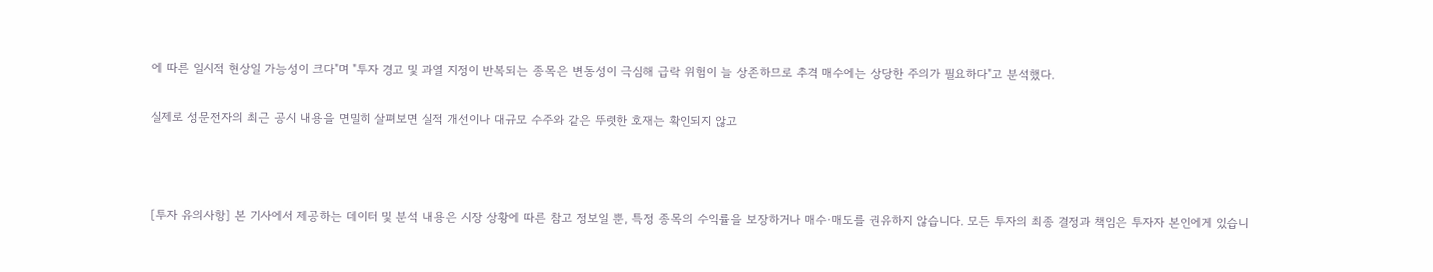에 따른 일시적 현상일 가능성이 크다"며 "투자 경고 및 과열 지정이 반복되는 종목은 변동성이 극심해 급락 위험이 늘 상존하므로 추격 매수에는 상당한 주의가 필요하다"고 분석했다.

실제로 성문전자의 최근 공시 내용을 면밀히 살펴보면 실적 개선이나 대규모 수주와 같은 뚜렷한 호재는 확인되지 않고



[투자 유의사항] 본 기사에서 제공하는 데이터 및 분석 내용은 시장 상황에 따른 참고 정보일 뿐, 특정 종목의 수익률을 보장하거나 매수·매도를 권유하지 않습니다. 모든 투자의 최종 결정과 책임은 투자자 본인에게 있습니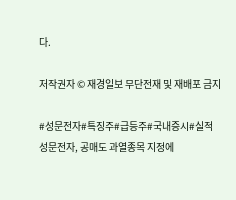다.

저작권자 © 재경일보 무단전재 및 재배포 금지

#성문전자#특징주#급등주#국내증시#실적
성문전자, 공매도 과열종목 지정에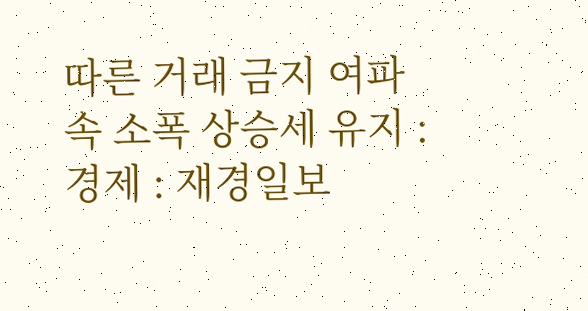따른 거래 금지 여파 속 소폭 상승세 유지 : 경제 : 재경일보